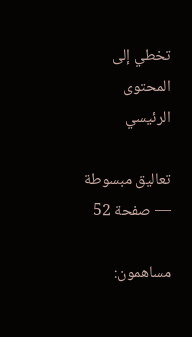تخطي إلى المحتوى الرئيسي

تعاليق مبسوطة — صفحة 52

مساهمون: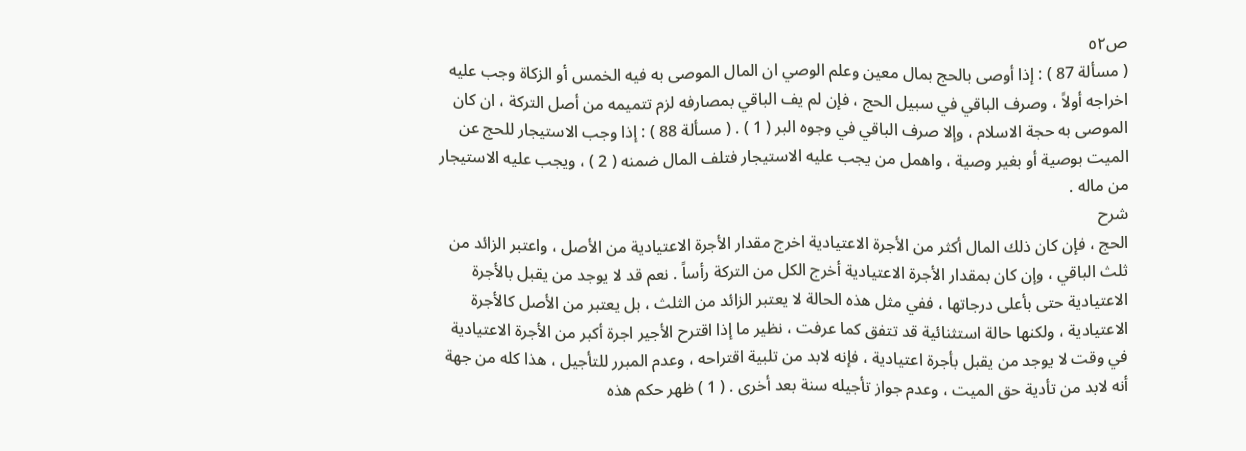ص٥٢
( مسألة 87 ) : إذا أوصى بالحج بمال معين وعلم الوصي ان المال الموصى به فيه الخمس أو الزكاة وجب عليه اخراجه أولاً ، وصرف الباقي في سبيل الحج ، فإن لم يف الباقي بمصارفه لزم تتميمه من أصل التركة ، ان كان الموصى به حجة الاسلام ، وإلا صرف الباقي في وجوه البر ( 1 ) . ( مسألة 88 ) : إذا وجب الاستيجار للحج عن الميت بوصية أو بغير وصية ، واهمل من يجب عليه الاستيجار فتلف المال ضمنه ( 2 ) ، ويجب عليه الاستيجار من ماله .
شرح
الحج ، فإن كان ذلك المال أكثر من الأجرة الاعتيادية اخرج مقدار الأجرة الاعتيادية من الأصل ، واعتبر الزائد من ثلث الباقي ، وإن كان بمقدار الأجرة الاعتيادية أخرج الكل من التركة رأساً . نعم قد لا يوجد من يقبل بالأجرة الاعتيادية حتى بأعلى درجاتها ، ففي مثل هذه الحالة لا يعتبر الزائد من الثلث ، بل يعتبر من الأصل كالأجرة الاعتيادية ، ولكنها حالة استثنائية قد تتفق كما عرفت ، نظير ما إذا اقترح الأجير اجرة أكبر من الأجرة الاعتيادية في وقت لا يوجد من يقبل بأجرة اعتيادية ، فإنه لابد من تلبية اقتراحه ، وعدم المبرر للتأجيل ، هذا كله من جهة أنه لابد من تأدية حق الميت ، وعدم جواز تأجيله سنة بعد أخرى . ( 1 ) ظهر حكم هذه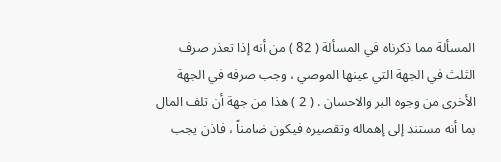المسألة مما ذكرناه في المسألة ( 82 ) من أنه إذا تعذر صرف الثلث في الجهة التي عينها الموصي ، وجب صرفه في الجهة الأخرى من وجوه البر والاحسان . ( 2 ) هذا من جهة أن تلف المال بما أنه مستند إلى إهماله وتقصيره فيكون ضامناً ، فاذن يجب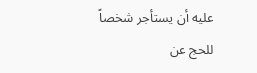عليه أن يستأجر شخصاً للحج عن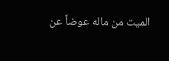الميت من ماله عوضاً عن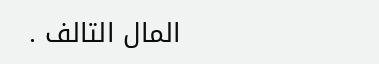المال التالف .